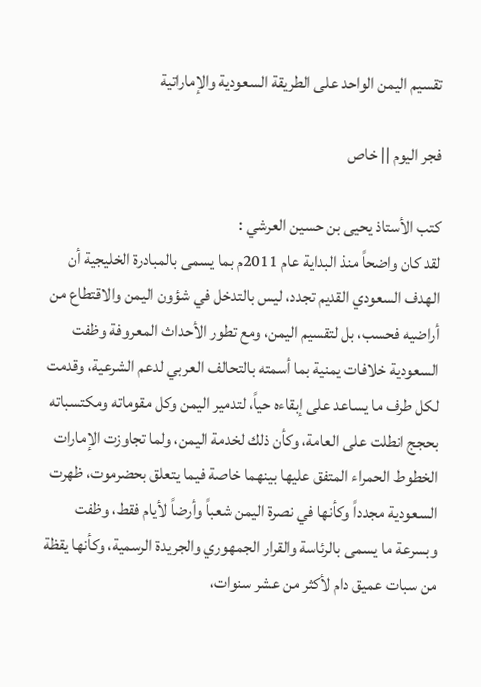تقسيم اليمن الواحد على الطريقة السعودية والإماراتية

فجر اليوم || خاص

كتب الأستاذ يحيى بن حسين العرشي :
لقد كان واضحاً منذ البداية عام 2011م بما يسمى بالمبادرة الخليجية أن الهدف السعودي القديم تجدد، ليس بالتدخل في شؤون اليمن والاقتطاع من أراضيه فحسب، بل لتقسيم اليمن، ومع تطور الأحداث المعروفة وظفت السعودية خلافات يمنية بما أسمته بالتحالف العربي لدعم الشرعية، وقدمت لكل طرف ما يساعد على إبقاءه حياً، لتدمير اليمن وكل مقوماته ومكتسباته بحجج انطلت على العامة، وكأن ذلك لخدمة اليمن، ولما تجاوزت الإمارات الخطوط الحمراء المتفق عليها بينهما خاصة فيما يتعلق بحضرموت، ظهرت السعودية مجدداً وكأنها في نصرة اليمن شعباً وأرضاً لأيام فقط، وظفت وبسرعة ما يسمى بالرئاسة والقرار الجمهوري والجريدة الرسمية، وكأنها يقظة من سبات عميق دام لأكثر من عشر سنوات،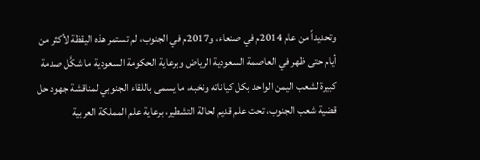وتحديداً من عام 2014م في صنعاء، و2017م في الجنوب، لم تستمر هذه اليقظة لأكثر من أيام حتى ظهر في العاصمة السعودية الرياض وبرعاية الحكومة السعودية ما شكَّل صدمة كبيرة لشعب اليمن الواحد بكل كياناته ونخبه، ما يسمى باللقاء الجنوبي لمناقشة جهود حل قضية شعب الجنوب، تحت علم قديم لحالة التشطير، برعاية علم المملكة العربية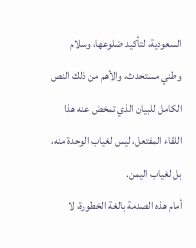السعودية، لتأكيد ضلوعها، وسلام وطني مستحدث، والأهم من ذلك النص الكامل للبيان الذي تمخض عنه هذا اللقاء المفتعل، ليس لغياب الوحدة منه، بل لغياب اليمن.
أمام هذه الصدمة بالغة الخطورة، لا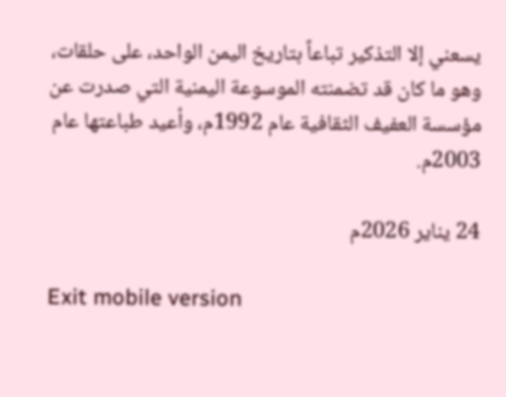يسعني إلا التذكير تباعاً بتاريخ اليمن الواحد، على حلقات، وهو ما كان قد تضمنته الموسوعة اليمنية التي صدرت عن مؤسسة العفيف الثقافية عام 1992م، وأعيد طباعتها عام 2003م.

24 يناير 2026م

Exit mobile version